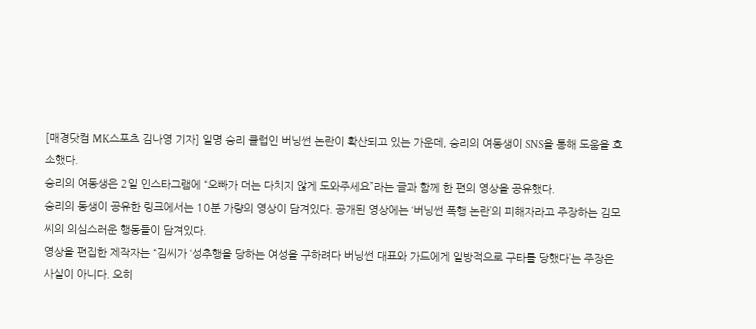[매경닷컴 MK스포츠 김나영 기자] 일명 승리 클럽인 버닝썬 논란이 확산되고 있는 가운데, 승리의 여동생이 SNS을 통해 도움을 호소했다.
승리의 여동생은 2일 인스타그램에 “오빠가 더는 다치지 않게 도와주세요”라는 글과 함께 한 편의 영상을 공유했다.
승리의 동생이 공유한 링크에서는 10분 가량의 영상이 담겨있다. 공개된 영상에는 ‘버닝썬 폭행 논란’의 피해자라고 주장하는 김모 씨의 의심스러운 행동들이 담겨있다.
영상을 편집한 제작자는 “김씨가 ‘성추행을 당하는 여성을 구하려다 버닝썬 대표와 가드에게 일방적으로 구타를 당했다’는 주장은 사실이 아니다. 오히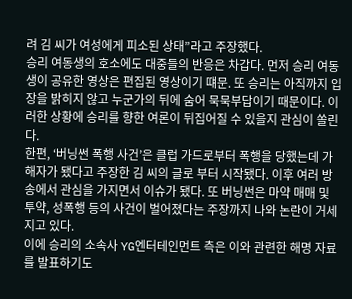려 김 씨가 여성에게 피소된 상태”라고 주장했다.
승리 여동생의 호소에도 대중들의 반응은 차갑다. 먼저 승리 여동생이 공유한 영상은 편집된 영상이기 떄문. 또 승리는 아직까지 입장을 밝히지 않고 누군가의 뒤에 숨어 묵묵부답이기 때문이다. 이러한 상황에 승리를 향한 여론이 뒤집어질 수 있을지 관심이 쏠린다.
한편, ‘버닝썬 폭행 사건’은 클럽 가드로부터 폭행을 당했는데 가해자가 됐다고 주장한 김 씨의 글로 부터 시작됐다. 이후 여러 방송에서 관심을 가지면서 이슈가 됐다. 또 버닝썬은 마약 매매 및 투약, 성폭행 등의 사건이 벌어졌다는 주장까지 나와 논란이 거세지고 있다.
이에 승리의 소속사 YG엔터테인먼트 측은 이와 관련한 해명 자료를 발표하기도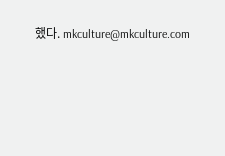했다. mkculture@mkculture.com